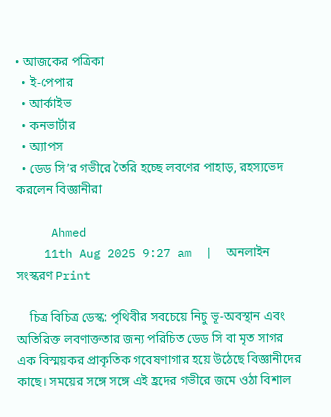• আজকের পত্রিকা
  • ই-পেপার
  • আর্কাইভ
  • কনভার্টার
  • অ্যাপস
  • ডেড সি’র গভীরে তৈরি হচ্ছে লবণের পাহাড়, রহস্যভেদ করলেন বিজ্ঞানীরা

     Ahmed
    11th Aug 2025 9:27 am  |  অনলাইন সংস্করণ Print

    চিত্র বিচিত্র ডেস্ক: পৃথিবীর সবচেয়ে নিচু ভূ-অবস্থান এবং অতিরিক্ত লবণাক্ততার জন্য পরিচিত ডেড সি বা মৃত সাগর এক বিস্ময়কর প্রাকৃতিক গবেষণাগার হয়ে উঠেছে বিজ্ঞানীদের কাছে। সময়ের সঙ্গে সঙ্গে এই হ্রদের গভীরে জমে ওঠা বিশাল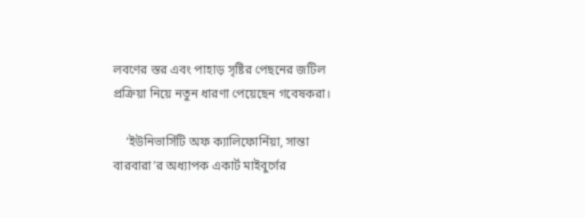লবণের স্তর এবং পাহাড় সৃষ্টির পেছনের জটিল প্রক্রিয়া নিয়ে নতুন ধারণা পেয়েছেন গবেষকরা।

    ‘ইউনিভার্সিটি অফ ক্যালিফোর্নিয়া, সান্তা বারবারা’র অধ্যাপক একার্ট মাইবুর্গের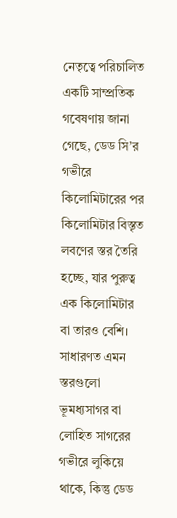নেতৃত্বে পরিচালিত একটি সাম্প্রতিক গবেষণায় জানা গেছে, ডেড সি’র গভীরে কিলোমিটারের পর কিলোমিটার বিস্তৃত লবণের স্তর তৈরি হচ্ছে, যার পুরুত্ব এক কিলোমিটার বা তারও বেশি। সাধারণত এমন স্তরগুলো ভূমধ্যসাগর বা লোহিত সাগরের গভীরে লুকিয়ে থাকে, কিন্তু ডেড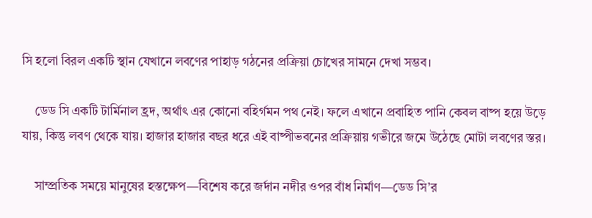সি হলো বিরল একটি স্থান যেখানে লবণের পাহাড় গঠনের প্রক্রিয়া চোখের সামনে দেখা সম্ভব।

    ডেড সি একটি টার্মিনাল হ্রদ, অর্থাৎ এর কোনো বহির্গমন পথ নেই। ফলে এখানে প্রবাহিত পানি কেবল বাষ্প হয়ে উড়ে যায়, কিন্তু লবণ থেকে যায়। হাজার হাজার বছর ধরে এই বাষ্পীভবনের প্রক্রিয়ায় গভীরে জমে উঠেছে মোটা লবণের স্তর।

    সাম্প্রতিক সময়ে মানুষের হস্তক্ষেপ—বিশেষ করে জর্দান নদীর ওপর বাঁধ নির্মাণ—ডেড সি’র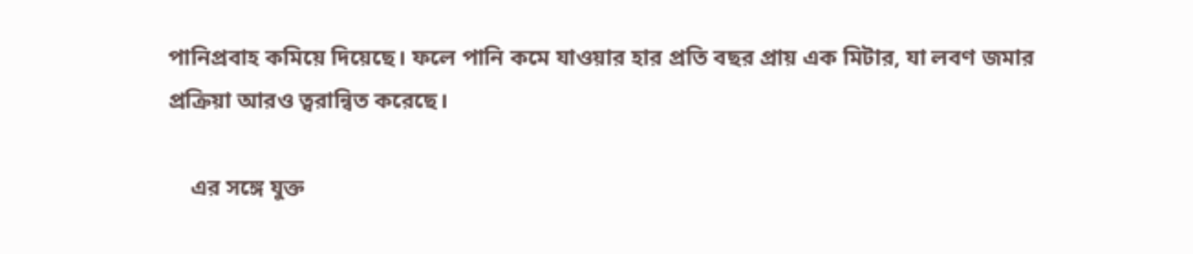পানিপ্রবাহ কমিয়ে দিয়েছে। ফলে পানি কমে যাওয়ার হার প্রতি বছর প্রায় এক মিটার, যা লবণ জমার প্রক্রিয়া আরও ত্বরান্বিত করেছে।

    এর সঙ্গে যুক্ত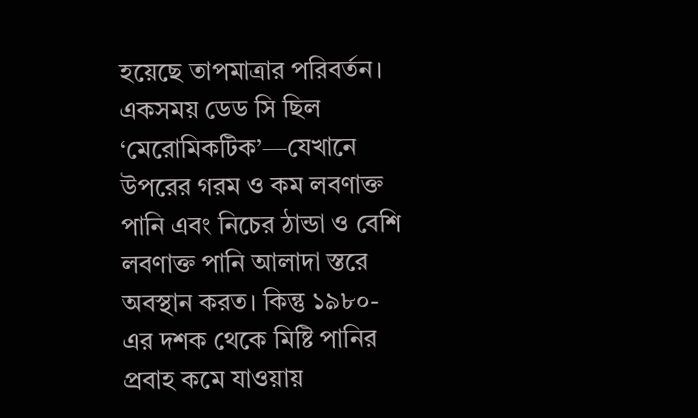হয়েছে তাপমাত্রার পরিবর্তন। একসময় ডেড সি ছিল ‘মেরোমিকটিক’—যেখানে উপরের গরম ও কম লবণাক্ত পানি এবং নিচের ঠান্ডা ও বেশি লবণাক্ত পানি আলাদা স্তরে অবস্থান করত। কিন্তু ১৯৮০-এর দশক থেকে মিষ্টি পানির প্রবাহ কমে যাওয়ায়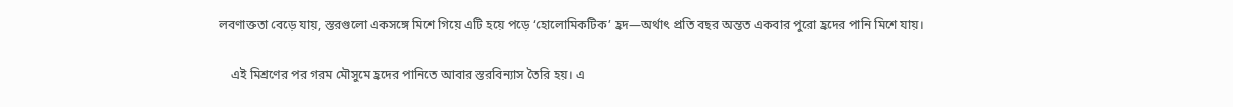লবণাক্ততা বেড়ে যায়, স্তরগুলো একসঙ্গে মিশে গিয়ে এটি হয়ে পড়ে ‘হোলোমিকটিক’ হ্রদ—অর্থাৎ প্রতি বছর অন্তত একবার পুরো হ্রদের পানি মিশে যায়।

    এই মিশ্রণের পর গরম মৌসুমে হ্রদের পানিতে আবার স্তরবিন্যাস তৈরি হয়। এ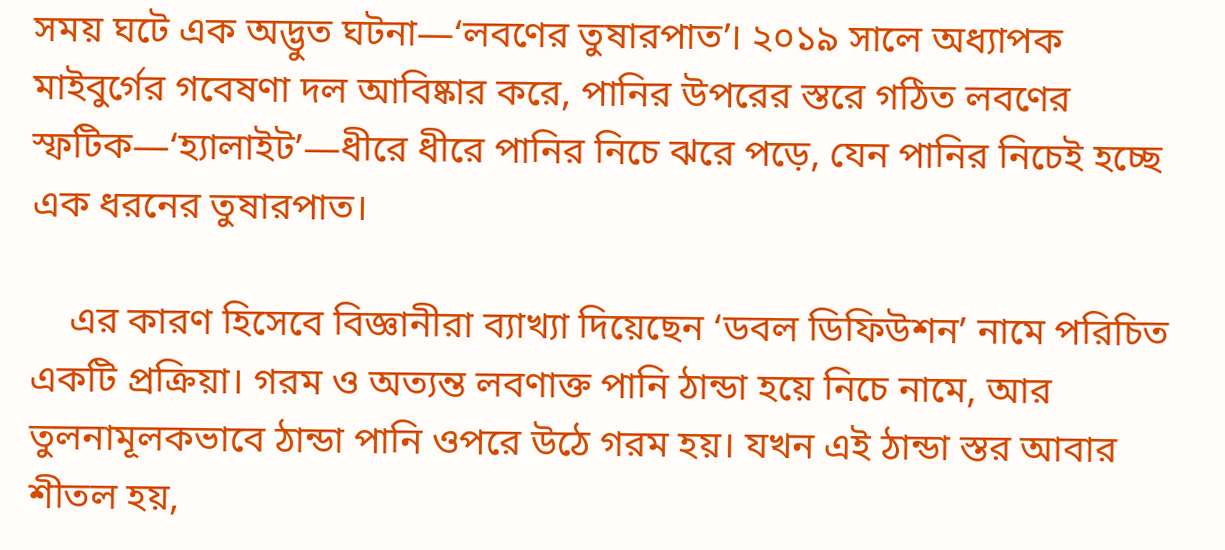সময় ঘটে এক অদ্ভুত ঘটনা—‘লবণের তুষারপাত’। ২০১৯ সালে অধ্যাপক মাইবুর্গের গবেষণা দল আবিষ্কার করে, পানির উপরের স্তরে গঠিত লবণের স্ফটিক—‘হ্যালাইট’—ধীরে ধীরে পানির নিচে ঝরে পড়ে, যেন পানির নিচেই হচ্ছে এক ধরনের তুষারপাত।

    এর কারণ হিসেবে বিজ্ঞানীরা ব্যাখ্যা দিয়েছেন ‘ডবল ডিফিউশন’ নামে পরিচিত একটি প্রক্রিয়া। গরম ও অত্যন্ত লবণাক্ত পানি ঠান্ডা হয়ে নিচে নামে, আর তুলনামূলকভাবে ঠান্ডা পানি ওপরে উঠে গরম হয়। যখন এই ঠান্ডা স্তর আবার শীতল হয়,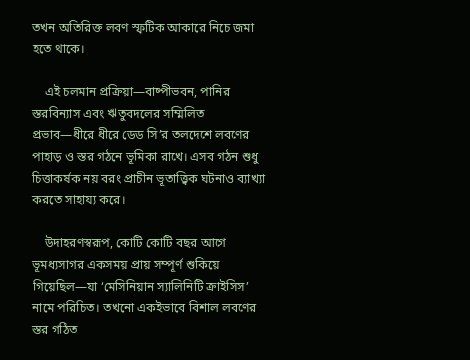তখন অতিরিক্ত লবণ স্ফটিক আকারে নিচে জমা হতে থাকে।

    এই চলমান প্রক্রিয়া—বাষ্পীভবন, পানির স্তরবিন্যাস এবং ঋতুবদলের সম্মিলিত প্রভাব—ধীরে ধীরে ডেড সি’র তলদেশে লবণের পাহাড় ও স্তর গঠনে ভূমিকা রাখে। এসব গঠন শুধু চিত্তাকর্ষক নয় বরং প্রাচীন ভূতাত্ত্বিক ঘটনাও ব্যাখ্যা করতে সাহায্য করে।

    উদাহরণস্বরূপ, কোটি কোটি বছর আগে ভূমধ্যসাগর একসময় প্রায় সম্পূর্ণ শুকিয়ে গিয়েছিল—যা ‘মেসিনিয়ান স্যালিনিটি ক্রাইসিস’ নামে পরিচিত। তখনো একইভাবে বিশাল লবণের স্তর গঠিত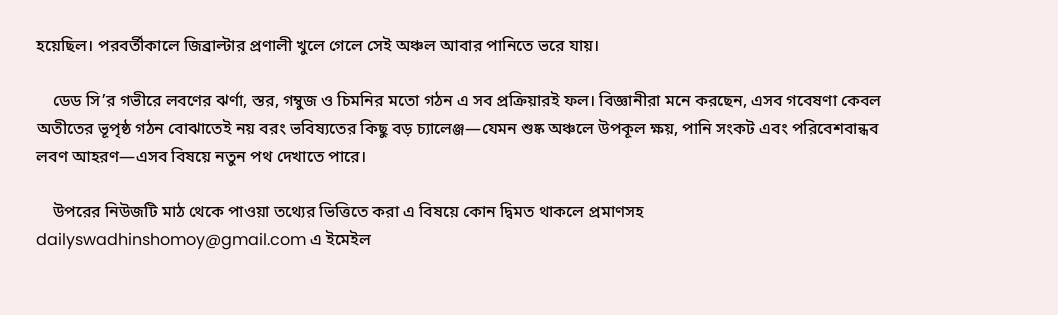হয়েছিল। পরবর্তীকালে জিব্রাল্টার প্রণালী খুলে গেলে সেই অঞ্চল আবার পানিতে ভরে যায়।

    ডেড সি’র গভীরে লবণের ঝর্ণা, স্তর, গম্বুজ ও চিমনির মতো গঠন এ সব প্রক্রিয়ারই ফল। বিজ্ঞানীরা মনে করছেন, এসব গবেষণা কেবল অতীতের ভূপৃষ্ঠ গঠন বোঝাতেই নয় বরং ভবিষ্যতের কিছু বড় চ্যালেঞ্জ—যেমন শুষ্ক অঞ্চলে উপকূল ক্ষয়, পানি সংকট এবং পরিবেশবান্ধব লবণ আহরণ—এসব বিষয়ে নতুন পথ দেখাতে পারে।

    উপরের নিউজটি মাঠ থেকে পাওয়া তথ্যের ভিত্তিতে করা এ বিষয়ে কোন দ্বিমত থাকলে প্রমাণসহ dailyswadhinshomoy@gmail.com এ ইমেইল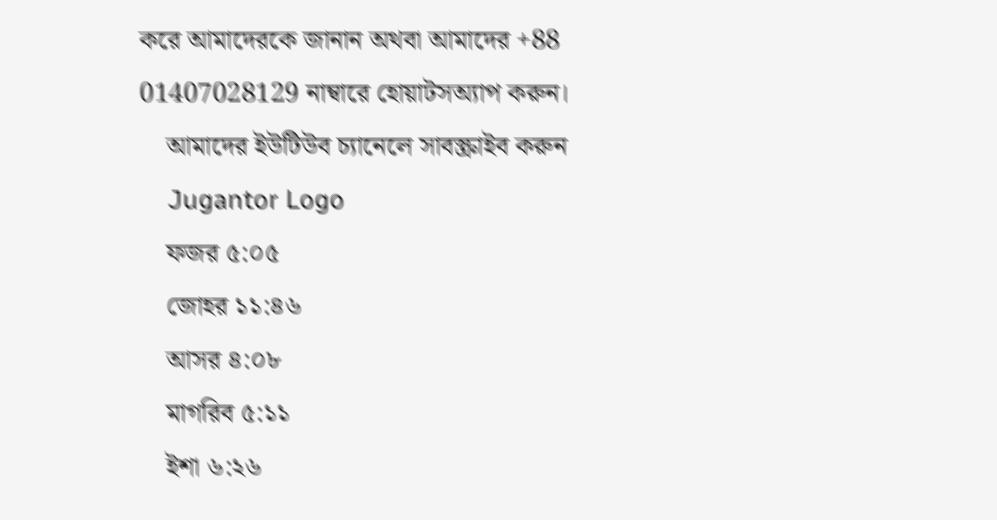করে আমাদেরকে জানান অথবা আমাদের +88 01407028129 নাম্বারে হোয়াটসঅ্যাপ করুন।
    আমাদের ইউটিউব চ্যানেলে সাবস্ক্রাইব করুন
    Jugantor Logo
    ফজর ৫:০৫
    জোহর ১১:৪৬
    আসর ৪:০৮
    মাগরিব ৫:১১
    ইশা ৬:২৬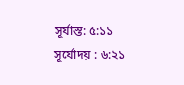সূর্যাস্ত: ৫:১১ সূর্যোদয় : ৬:২১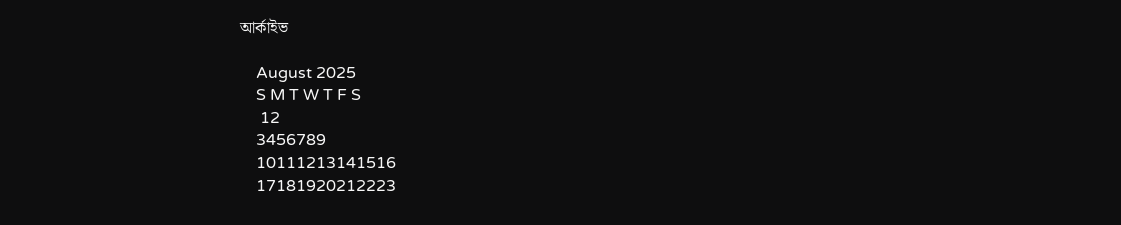আর্কাইভ

    August 2025
    S M T W T F S
     12
    3456789
    10111213141516
    17181920212223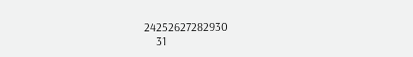24252627282930
    31